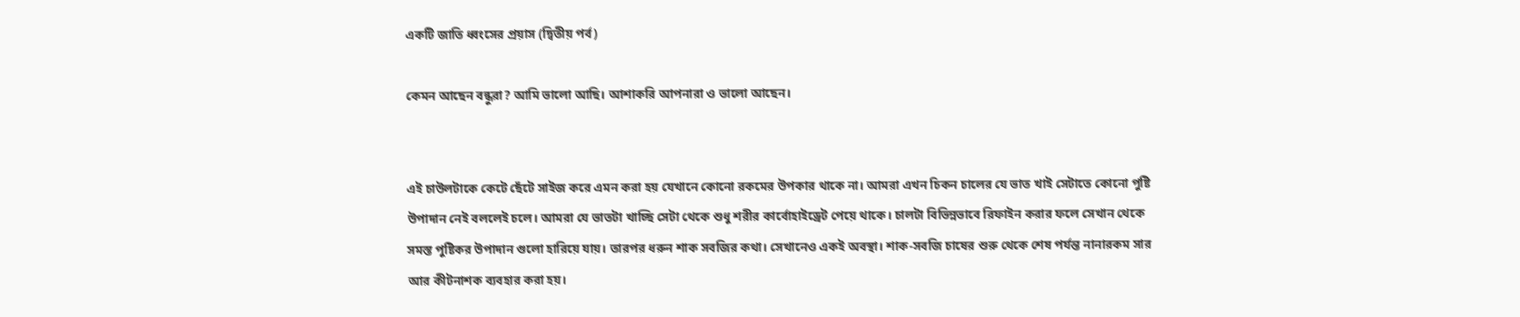একটি জাতি ধ্বংসের প্রয়াস (দ্বিতীয় পর্ব)

কেমন আছেন বন্ধুরা? আমি ভালো আছি। আশাকরি আপনারা ও ভালো আছেন।


এই চাউলটাকে কেটে ছেঁটে সাইজ করে এমন করা হয় যেখানে কোনো রকমের উপকার থাকে না। আমরা এখন চিকন চালের যে ভাত খাই সেটাতে কোনো পুষ্টি উপাদান নেই বললেই চলে। আমরা যে ভাতটা খাচ্ছি সেটা থেকে শুধু শরীর কার্বোহাইড্রেট পেয়ে থাকে। চালটা বিভিন্নভাবে রিফাইন করার ফলে সেখান থেকে সমস্ত পুষ্টিকর উপাদান গুলো হারিয়ে যায়। তারপর ধরুন শাক সবজির কথা। সেখানেও একই অবস্থা। শাক-সবজি চাষের শুরু থেকে শেষ পর্যন্ত নানারকম সার আর কীটনাশক ব্যবহার করা হয়।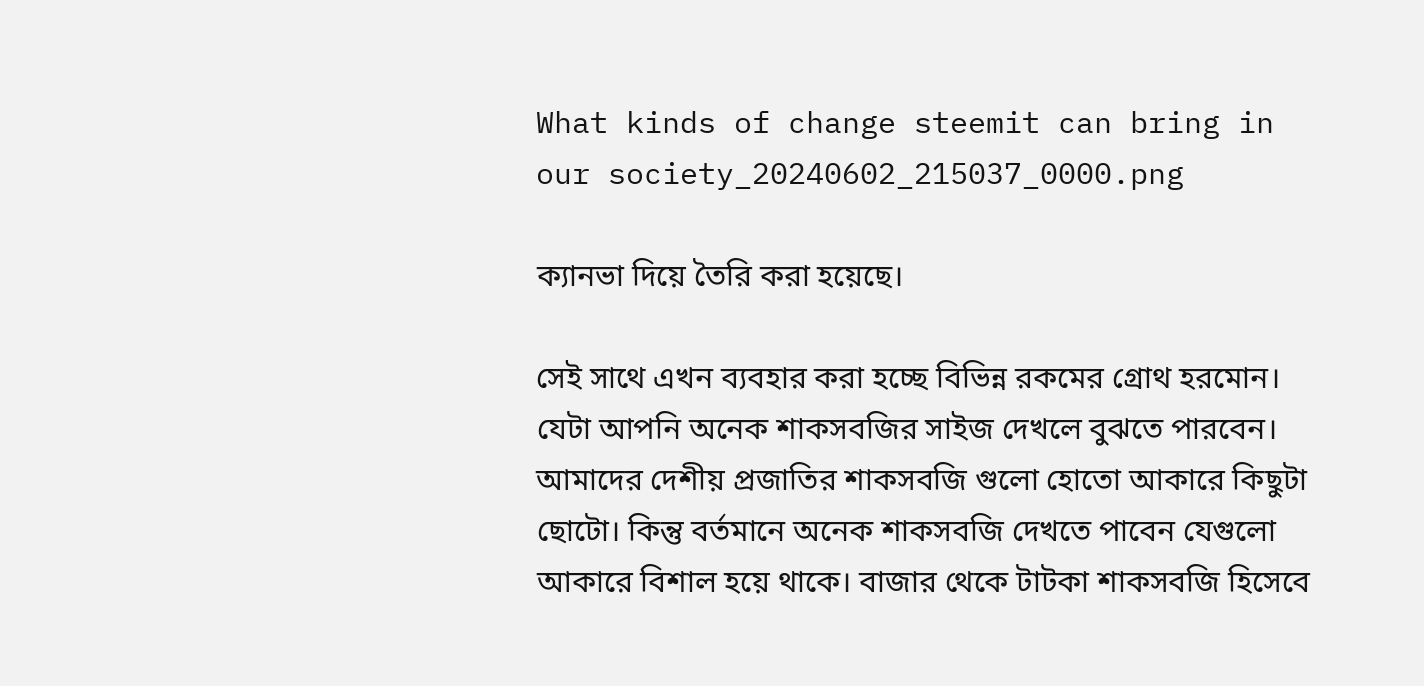What kinds of change steemit can bring in our society_20240602_215037_0000.png

ক্যানভা দিয়ে তৈরি করা হয়েছে।

সেই সাথে এখন ব্যবহার করা হচ্ছে বিভিন্ন রকমের গ্রোথ হরমোন। যেটা আপনি অনেক শাকসবজির সাইজ দেখলে বুঝতে পারবেন। আমাদের দেশীয় প্রজাতির শাকসবজি গুলো হোতো আকারে কিছুটা ছোটো। কিন্তু বর্তমানে অনেক শাকসবজি দেখতে পাবেন যেগুলো আকারে বিশাল হয়ে থাকে। বাজার থেকে টাটকা শাকসবজি হিসেবে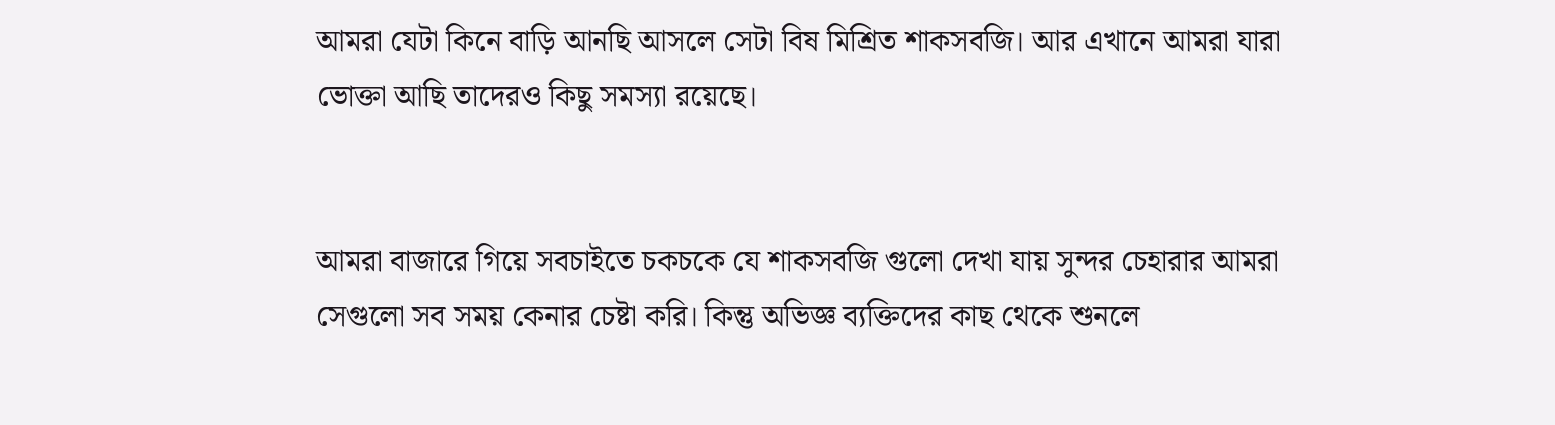আমরা যেটা কিনে বাড়ি আনছি আসলে সেটা বিষ মিশ্রিত শাকসবজি। আর এখানে আমরা যারা ভোক্তা আছি তাদেরও কিছু সমস্যা রয়েছে।


আমরা বাজারে গিয়ে সবচাইতে চকচকে যে শাকসবজি গুলো দেখা যায় সুন্দর চেহারার আমরা সেগুলো সব সময় কেনার চেষ্টা করি। কিন্তু অভিজ্ঞ ব্যক্তিদের কাছ থেকে শুনলে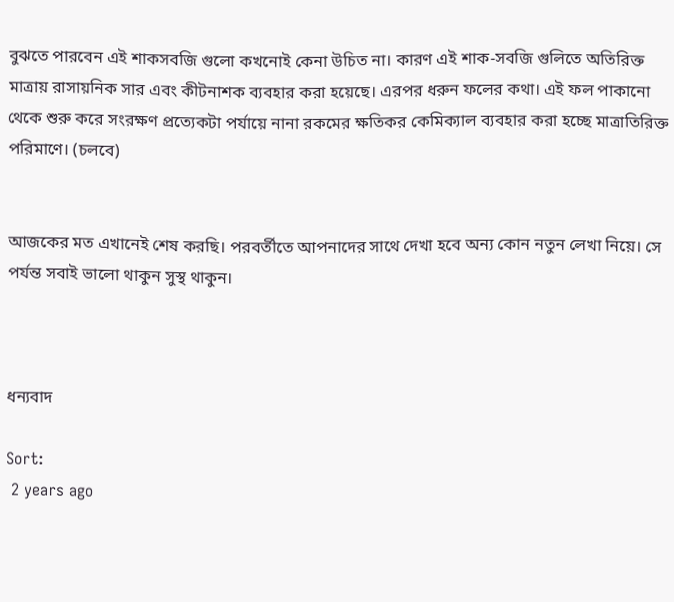বুঝতে পারবেন এই শাকসবজি গুলো কখনোই কেনা উচিত না। কারণ এই শাক-সবজি গুলিতে অতিরিক্ত মাত্রায় রাসায়নিক সার এবং কীটনাশক ব্যবহার করা হয়েছে। এরপর ধরুন ফলের কথা। এই ফল পাকানো থেকে শুরু করে সংরক্ষণ প্রত্যেকটা পর্যায়ে নানা রকমের ক্ষতিকর কেমিক্যাল ব্যবহার করা হচ্ছে মাত্রাতিরিক্ত পরিমাণে। (চলবে)


আজকের মত এখানেই শেষ করছি। পরবর্তীতে আপনাদের সাথে দেখা হবে অন্য কোন নতুন লেখা নিয়ে। সে পর্যন্ত সবাই ভালো থাকুন সুস্থ থাকুন।



ধন্যবাদ

Sort:
 2 years ago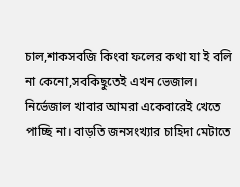চাল,শাকসবজি কিংবা ফলের কথা যা ই বলি না কেনো,সবকিছুতেই এখন ভেজাল। নির্ভেজাল খাবার আমরা একেবারেই খেতে পাচ্ছি না। বাড়তি জনসংখ্যার চাহিদা মেটাতে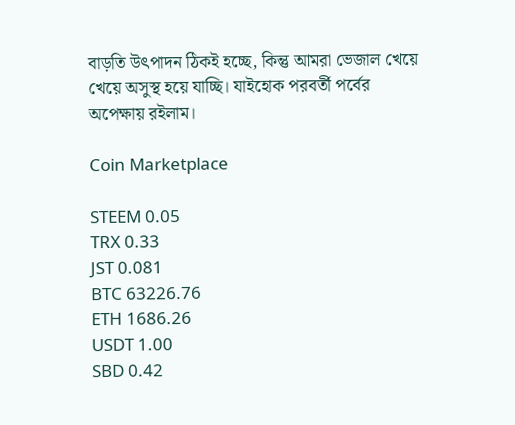বাড়তি উৎপাদন ঠিকই হচ্ছে, কিন্তু আমরা ভেজাল খেয়ে খেয়ে অসুস্থ হয়ে যাচ্ছি। যাইহোক পরবর্তী পর্বের অপেক্ষায় রইলাম।

Coin Marketplace

STEEM 0.05
TRX 0.33
JST 0.081
BTC 63226.76
ETH 1686.26
USDT 1.00
SBD 0.42